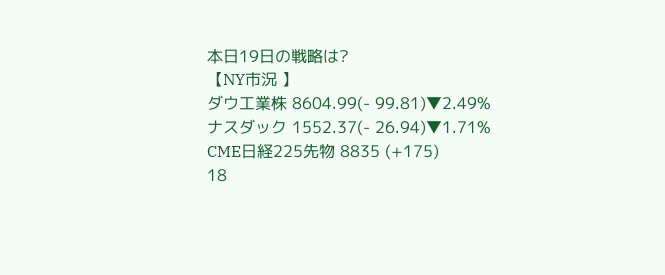本日19日の戦略は?
【NY市況 】
ダウ工業株 8604.99(- 99.81)▼2.49%
ナスダック 1552.37(- 26.94)▼1.71%
CME日経225先物 8835 (+175)
18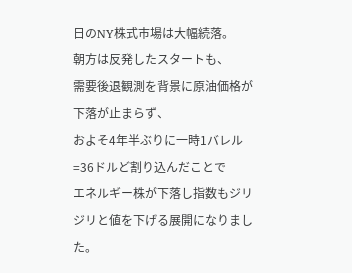日のNY株式市場は大幅続落。
朝方は反発したスタートも、
需要後退観測を背景に原油価格が下落が止まらず、
およそ4年半ぶりに一時1バレル=36ドルど割り込んだことで
エネルギー株が下落し指数もジリジリと値を下げる展開になりました。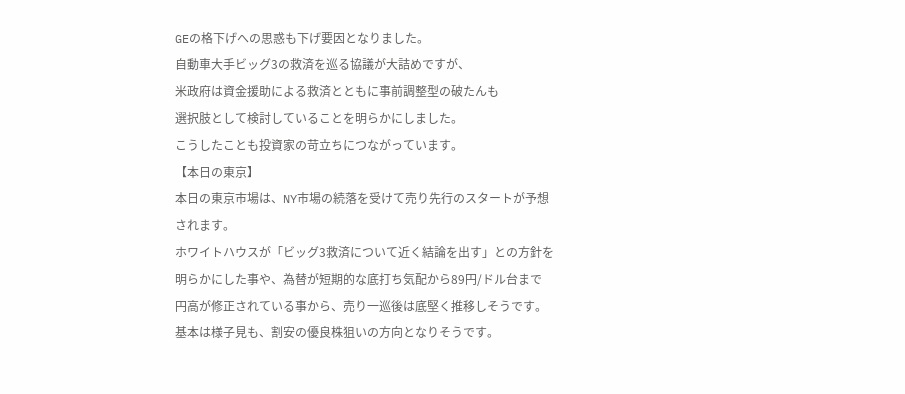GEの格下げへの思惑も下げ要因となりました。
自動車大手ビッグ3の救済を巡る協議が大詰めですが、
米政府は資金援助による救済とともに事前調整型の破たんも
選択肢として検討していることを明らかにしました。
こうしたことも投資家の苛立ちにつながっています。
【本日の東京】
本日の東京市場は、NY市場の続落を受けて売り先行のスタートが予想
されます。
ホワイトハウスが「ビッグ3救済について近く結論を出す」との方針を
明らかにした事や、為替が短期的な底打ち気配から89円/ドル台まで
円高が修正されている事から、売り一巡後は底堅く推移しそうです。
基本は様子見も、割安の優良株狙いの方向となりそうです。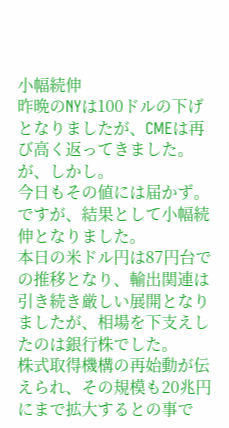小幅続伸
昨晩のNYは100ドルの下げとなりましたが、CMEは再び高く返ってきました。
が、しかし。
今日もその値には届かず。
ですが、結果として小幅続伸となりました。
本日の米ドル円は87円台での推移となり、輸出関連は引き続き厳しい展開となりましたが、相場を下支えしたのは銀行株でした。
株式取得機構の再始動が伝えられ、その規模も20兆円にまで拡大するとの事で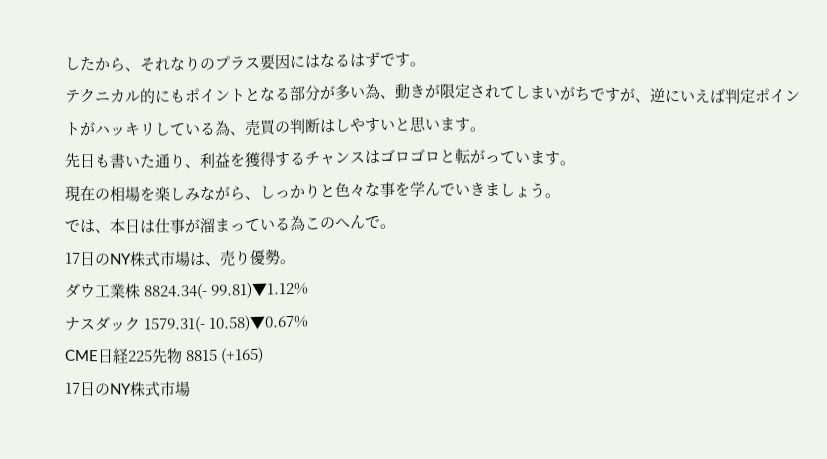したから、それなりのプラス要因にはなるはずです。
テクニカル的にもポイントとなる部分が多い為、動きが限定されてしまいがちですが、逆にいえば判定ポイントがハッキリしている為、売買の判断はしやすいと思います。
先日も書いた通り、利益を獲得するチャンスはゴロゴロと転がっています。
現在の相場を楽しみながら、しっかりと色々な事を学んでいきましょう。
では、本日は仕事が溜まっている為このへんで。
17日のNY株式市場は、売り優勢。
ダウ工業株 8824.34(- 99.81)▼1.12%
ナスダック 1579.31(- 10.58)▼0.67%
CME日経225先物 8815 (+165)
17日のNY株式市場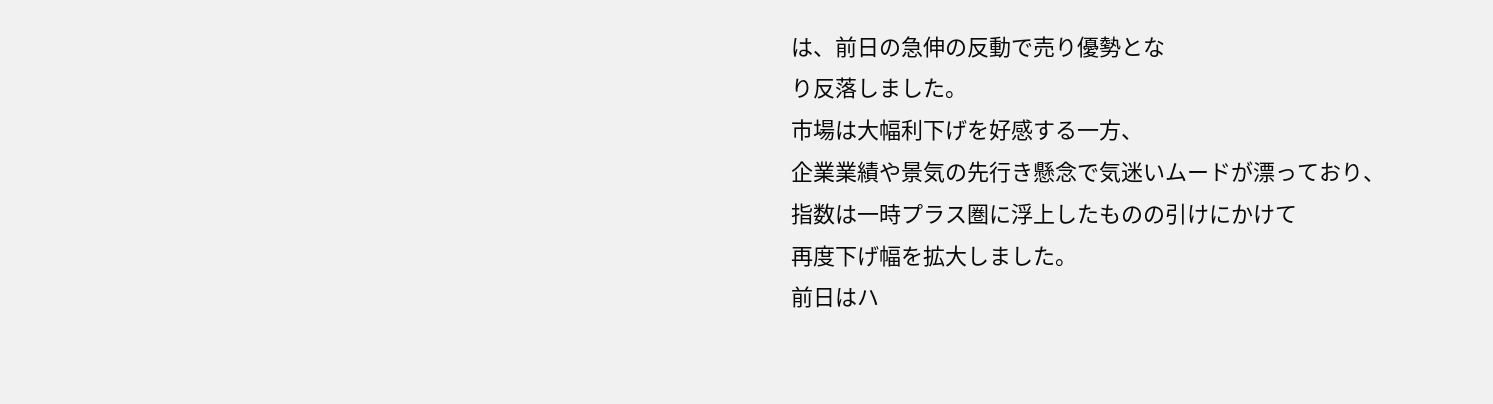は、前日の急伸の反動で売り優勢とな
り反落しました。
市場は大幅利下げを好感する一方、
企業業績や景気の先行き懸念で気迷いムードが漂っており、
指数は一時プラス圏に浮上したものの引けにかけて
再度下げ幅を拡大しました。
前日はハ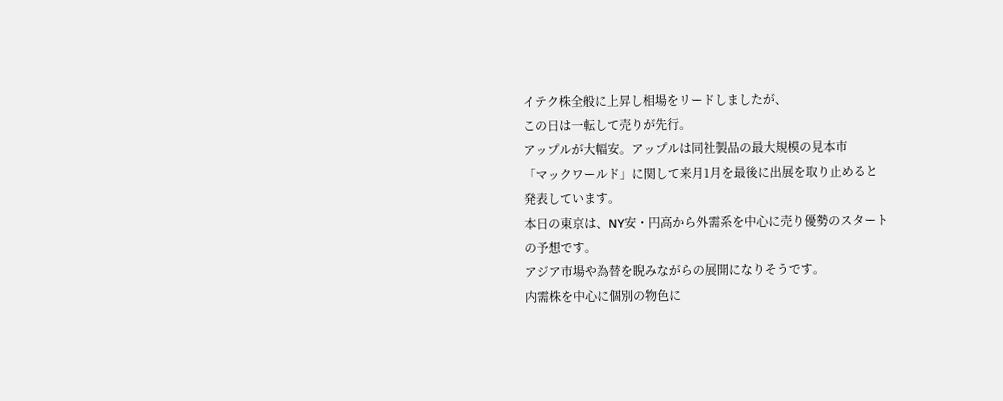イテク株全般に上昇し相場をリードしましたが、
この日は一転して売りが先行。
アップルが大幅安。アップルは同社製品の最大規模の見本市
「マックワールド」に関して来月1月を最後に出展を取り止めると
発表しています。
本日の東京は、NY安・円高から外需系を中心に売り優勢のスタート
の予想です。
アジア市場や為替を睨みながらの展開になりそうです。
内需株を中心に個別の物色に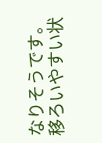なりそうです。
移ろいやすい状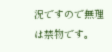況ですので無理は禁物です。